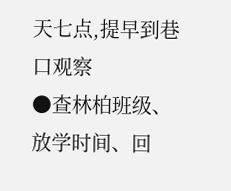天七点,提早到巷口观察
●查林柏班级、放学时间、回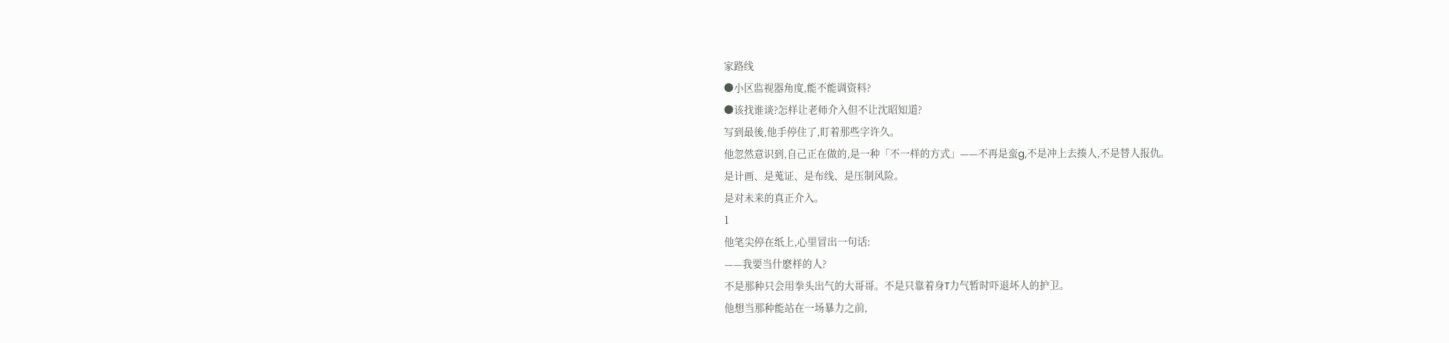家路线
●小区监视器角度,能不能调资料?
●该找谁谈?怎样让老师介入但不让沈昭知道?
写到最後,他手停住了,盯着那些字许久。
他忽然意识到,自己正在做的,是一种「不一样的方式」——不再是蛮g,不是冲上去揍人,不是替人报仇。
是计画、是蒐证、是布线、是压制风险。
是对未来的真正介入。
1
他笔尖停在纸上,心里冒出一句话:
——我要当什麽样的人?
不是那种只会用拳头出气的大哥哥。不是只靠着身T力气暂时吓退坏人的护卫。
他想当那种能站在一场暴力之前,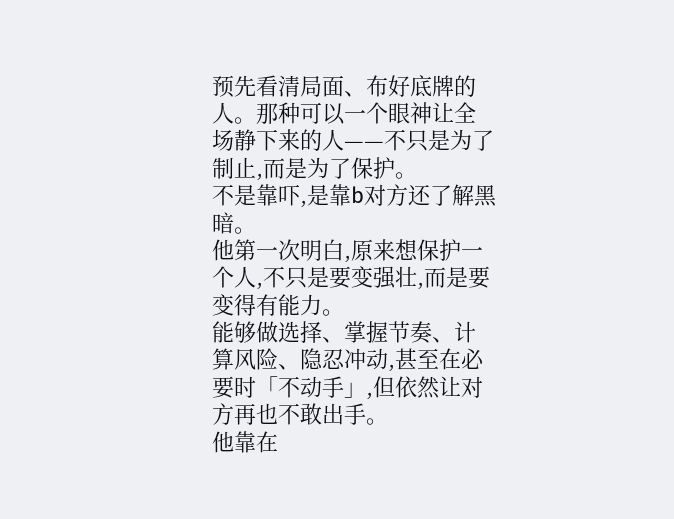预先看清局面、布好底牌的人。那种可以一个眼神让全场静下来的人——不只是为了制止,而是为了保护。
不是靠吓,是靠b对方还了解黑暗。
他第一次明白,原来想保护一个人,不只是要变强壮,而是要变得有能力。
能够做选择、掌握节奏、计算风险、隐忍冲动,甚至在必要时「不动手」,但依然让对方再也不敢出手。
他靠在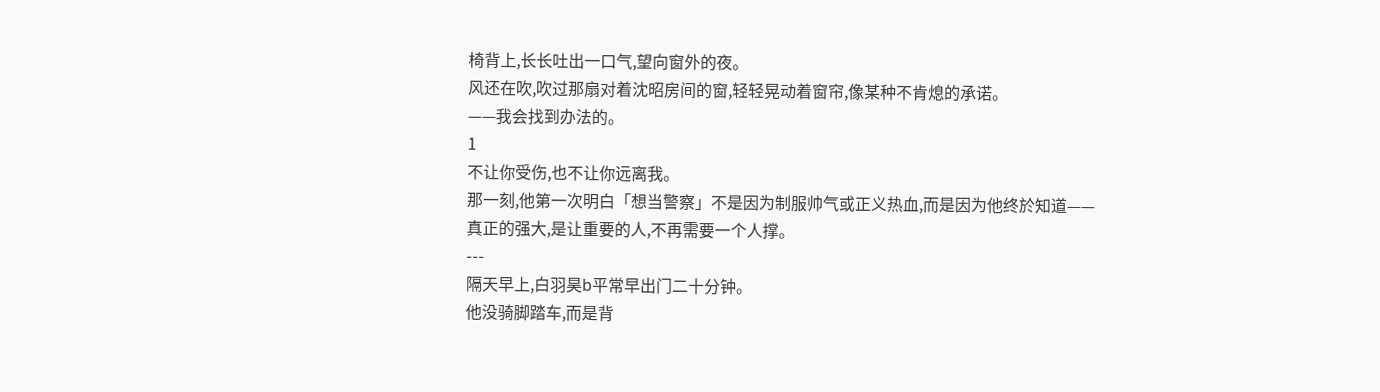椅背上,长长吐出一口气,望向窗外的夜。
风还在吹,吹过那扇对着沈昭房间的窗,轻轻晃动着窗帘,像某种不肯熄的承诺。
——我会找到办法的。
1
不让你受伤,也不让你远离我。
那一刻,他第一次明白「想当警察」不是因为制服帅气或正义热血,而是因为他终於知道——
真正的强大,是让重要的人,不再需要一个人撑。
---
隔天早上,白羽昊b平常早出门二十分钟。
他没骑脚踏车,而是背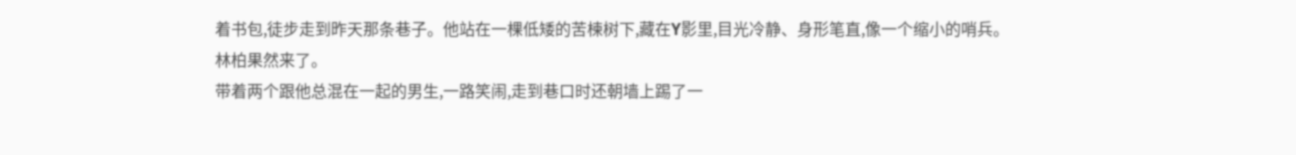着书包,徒步走到昨天那条巷子。他站在一棵低矮的苦楝树下,藏在Y影里,目光冷静、身形笔直,像一个缩小的哨兵。
林柏果然来了。
带着两个跟他总混在一起的男生,一路笑闹,走到巷口时还朝墙上踢了一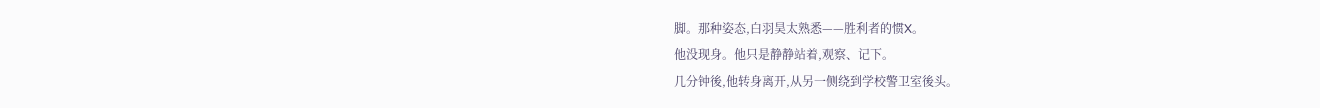脚。那种姿态,白羽昊太熟悉——胜利者的惯X。
他没现身。他只是静静站着,观察、记下。
几分钟後,他转身离开,从另一侧绕到学校警卫室後头。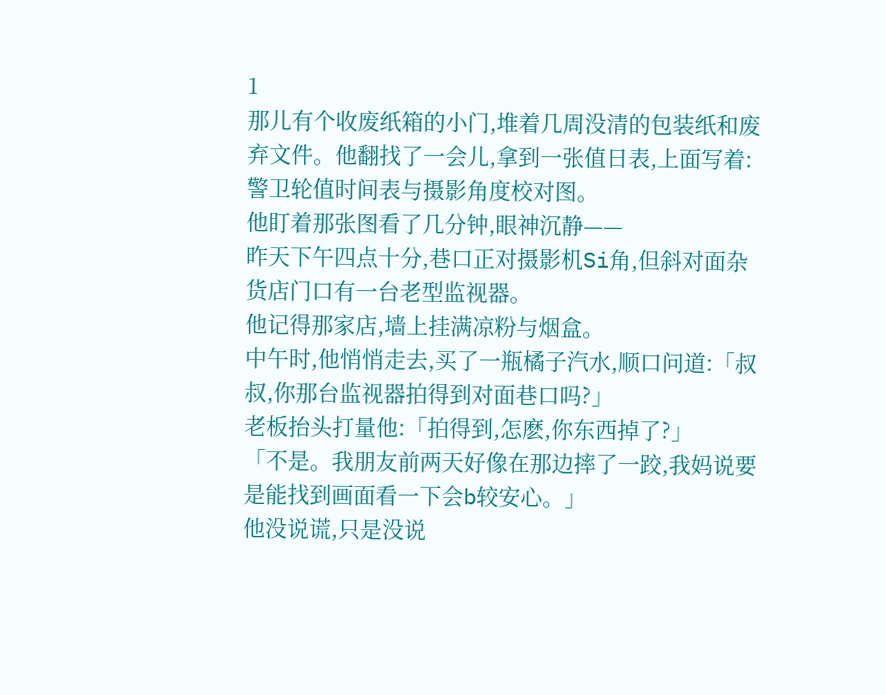1
那儿有个收废纸箱的小门,堆着几周没清的包装纸和废弃文件。他翻找了一会儿,拿到一张值日表,上面写着:警卫轮值时间表与摄影角度校对图。
他盯着那张图看了几分钟,眼神沉静——
昨天下午四点十分,巷口正对摄影机Si角,但斜对面杂货店门口有一台老型监视器。
他记得那家店,墙上挂满凉粉与烟盒。
中午时,他悄悄走去,买了一瓶橘子汽水,顺口问道:「叔叔,你那台监视器拍得到对面巷口吗?」
老板抬头打量他:「拍得到,怎麽,你东西掉了?」
「不是。我朋友前两天好像在那边摔了一跤,我妈说要是能找到画面看一下会b较安心。」
他没说谎,只是没说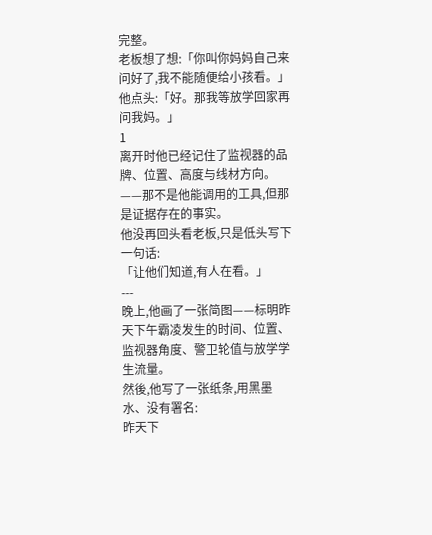完整。
老板想了想:「你叫你妈妈自己来问好了,我不能随便给小孩看。」
他点头:「好。那我等放学回家再问我妈。」
1
离开时他已经记住了监视器的品牌、位置、高度与线材方向。
——那不是他能调用的工具,但那是证据存在的事实。
他没再回头看老板,只是低头写下一句话:
「让他们知道,有人在看。」
---
晚上,他画了一张简图——标明昨天下午霸凌发生的时间、位置、监视器角度、警卫轮值与放学学生流量。
然後,他写了一张纸条,用黑墨水、没有署名:
昨天下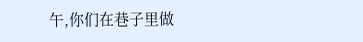午,你们在巷子里做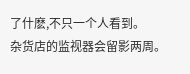了什麽,不只一个人看到。
杂货店的监视器会留影两周。